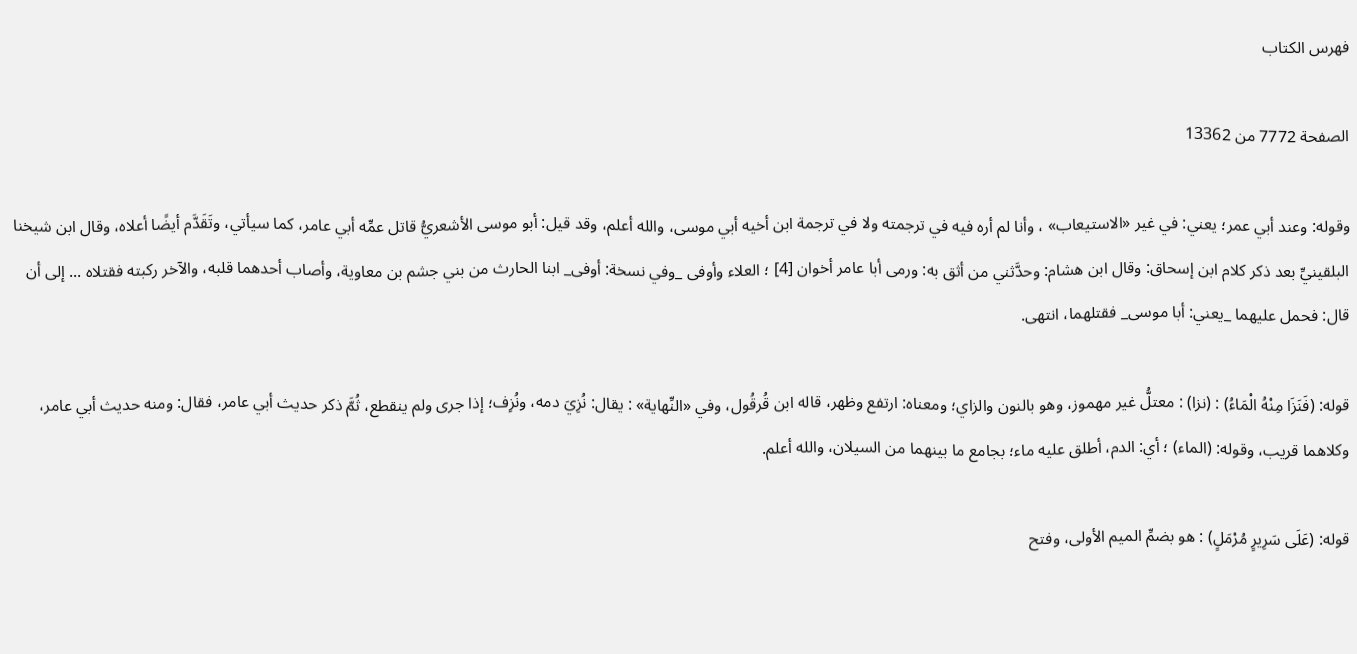فهرس الكتاب

الصفحة 7772 من 13362

وقوله: وعند أبي عمر؛ يعني: في غير «الاستيعاب» ، وأنا لم أره فيه في ترجمته ولا في ترجمة ابن أخيه أبي موسى، والله أعلم، وقد قيل: أبو موسى الأشعريُّ قاتل عمِّه أبي عامر، كما سيأتي، وتَقَدَّم أيضًا أعلاه، وقال ابن شيخنا البلقينيِّ بعد ذكر كلام ابن إسحاق: وقال ابن هشام: وحدَّثني من أثق به: ورمى أبا عامر أخوان [4] ؛ العلاء وأوفى _وفي نسخة: أوفى_ ابنا الحارث من بني جشم بن معاوية، وأصاب أحدهما قلبه، والآخر ركبته فقتلاه ... إلى أن قال: فحمل عليهما _يعني: أبا موسى_ فقتلهما، انتهى.

قوله: (فَنَزَا مِنْهُ الْمَاءُ) : (نزا) : معتلُّ غير مهموز، وهو بالنون والزاي؛ ومعناه: ارتفع وظهر، قاله ابن قُرقُول، وفي «النِّهاية» : يقال: نُزِيَ دمه، ونُزِف؛ إذا جرى ولم ينقطع، ثُمَّ ذكر حديث أبي عامر، فقال: ومنه حديث أبي عامر، وكلاهما قريب، وقوله: (الماء) ؛ أي: الدم، أطلق عليه ماء؛ بجامع ما بينهما من السيلان، والله أعلم.

قوله: (عَلَى سَرِيرٍ مُرْمَلٍ) : هو بضمِّ الميم الأولى، وفتح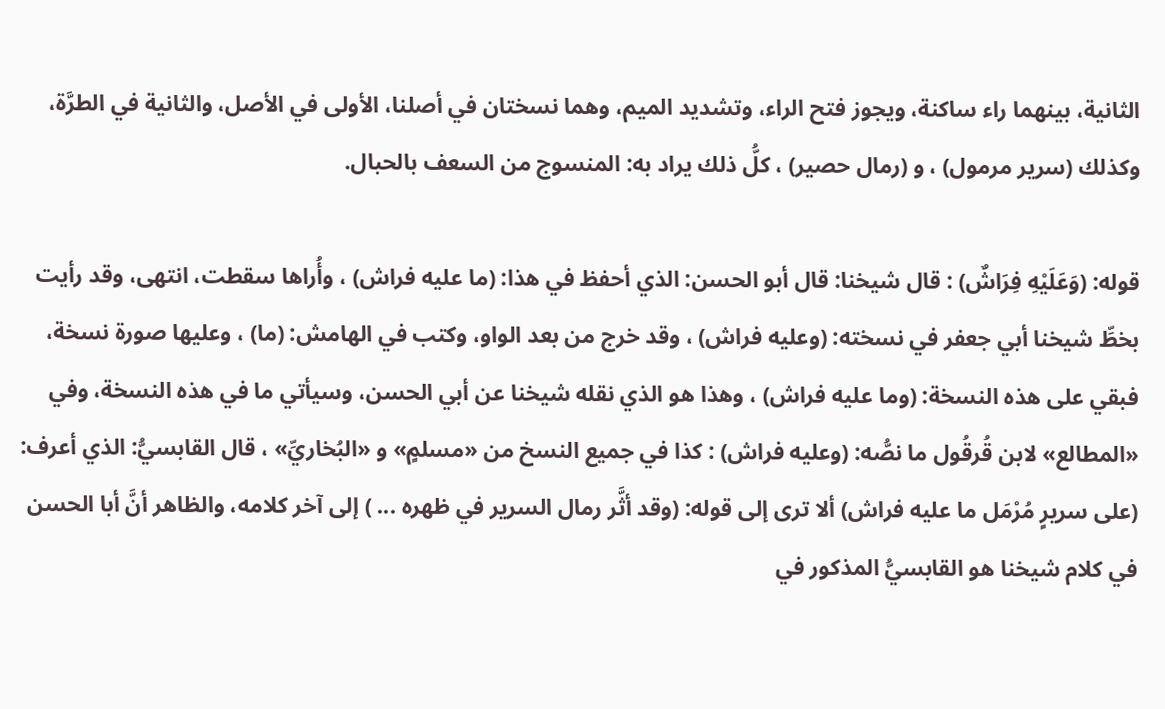الثانية، بينهما راء ساكنة، ويجوز فتح الراء، وتشديد الميم، وهما نسختان في أصلنا، الأولى في الأصل، والثانية في الطرَّة، وكذلك (سرير مرمول) ، و (رمال حصير) ، كلُّ ذلك يراد به: المنسوج من السعف بالحبال.

قوله: (وَعَلَيْهِ فِرَاشٌ) : قال شيخنا: قال أبو الحسن: الذي أحفظ في هذا: (ما عليه فراش) ، وأُراها سقطت، انتهى، وقد رأيت بخطِّ شيخنا أبي جعفر في نسخته: (وعليه فراش) ، وقد خرج من بعد الواو، وكتب في الهامش: (ما) ، وعليها صورة نسخة، فبقي على هذه النسخة: (وما عليه فراش) ، وهذا هو الذي نقله شيخنا عن أبي الحسن، وسيأتي ما في هذه النسخة، وفي «المطالع» لابن قُرقُول ما نصُّه: (وعليه فراش) : كذا في جميع النسخ من «مسلمٍ» و «البُخاريِّ» ، قال القابسيُّ: الذي أعرف: (على سريرٍ مُرْمَل ما عليه فراش) ألا ترى إلى قوله: (وقد أثَّر رمال السرير في ظهره ... ) إلى آخر كلامه، والظاهر أنَّ أبا الحسن في كلام شيخنا هو القابسيُّ المذكور في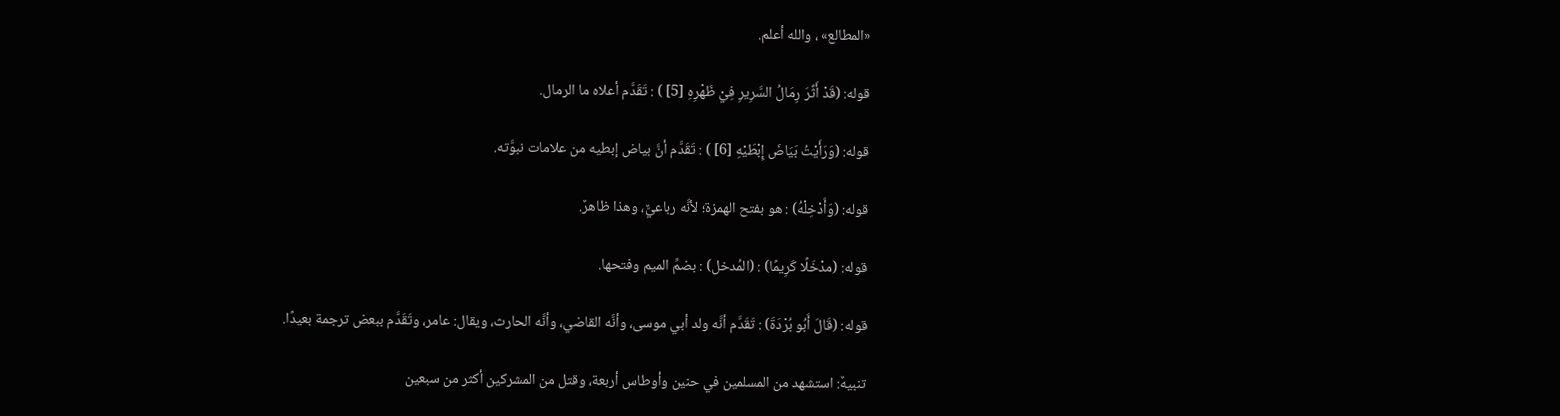«المطالع» ، والله أعلم.

قوله: (قَدْ أَثَّرَ رِمَالُ السَّرِيرِ فِيْ ظَهْرِهِ [5] ) : تَقَدَّم أعلاه ما الرمال.

قوله: (وَرَأَيْتُ بَيَاضَ إِبْطَيْهِ [6] ) : تَقَدَّم أنَّ بياض إبطيه من علامات نبوَّته.

قوله: (وَأَدْخِلْهُ) : هو بفتح الهمزة؛ لأنَّه رباعيٌّ، وهذا ظاهرٌ.

قوله: (مدْخَلًا كَرِيمًا) : (المُدخل) : بضمِّ الميم وفتحها.

قوله: (قَالَ أَبُو بُرْدَةَ) : تَقَدَّم أنَّه ولد أبي موسى، وأنَّه القاضي، وأنَّه الحارث، ويقال: عامر، وتَقَدَّم ببعض ترجمة بعيدًا.

تنبيهٌ: استشهد من المسلمين في حنين وأوطاس أربعة، وقتل من المشركين أكثر من سبعين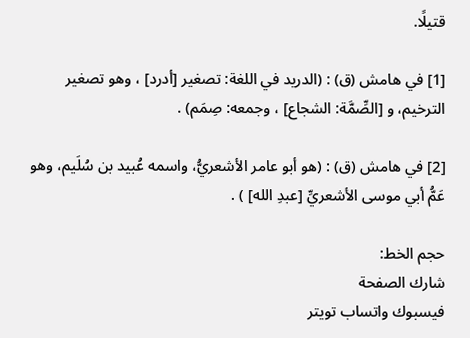قتيلًا.

[1] في هامش (ق) : (الدريد في اللغة: تصغير [أدرد] ، وهو تصغير الترخيم، و [الصِّمَّة: الشجاع] ، وجمعه: صِمَم) .

[2] في هامش (ق) : (هو أبو عامر الأشعريُّ، واسمه عُبيد بن سُلَيم، وهو عَمُّ أبي موسى الأشعريِّ [عبدِ الله] ) .

حجم الخط:
شارك الصفحة
فيسبوك واتساب تويتر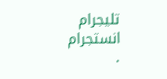تليجرام انستجرام
.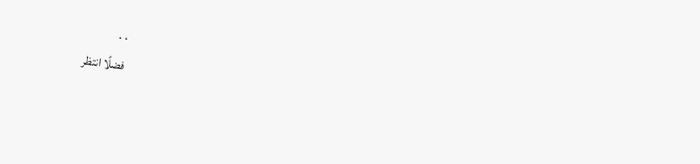. .
فضلًا انتظر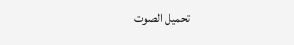تحميل الصوت